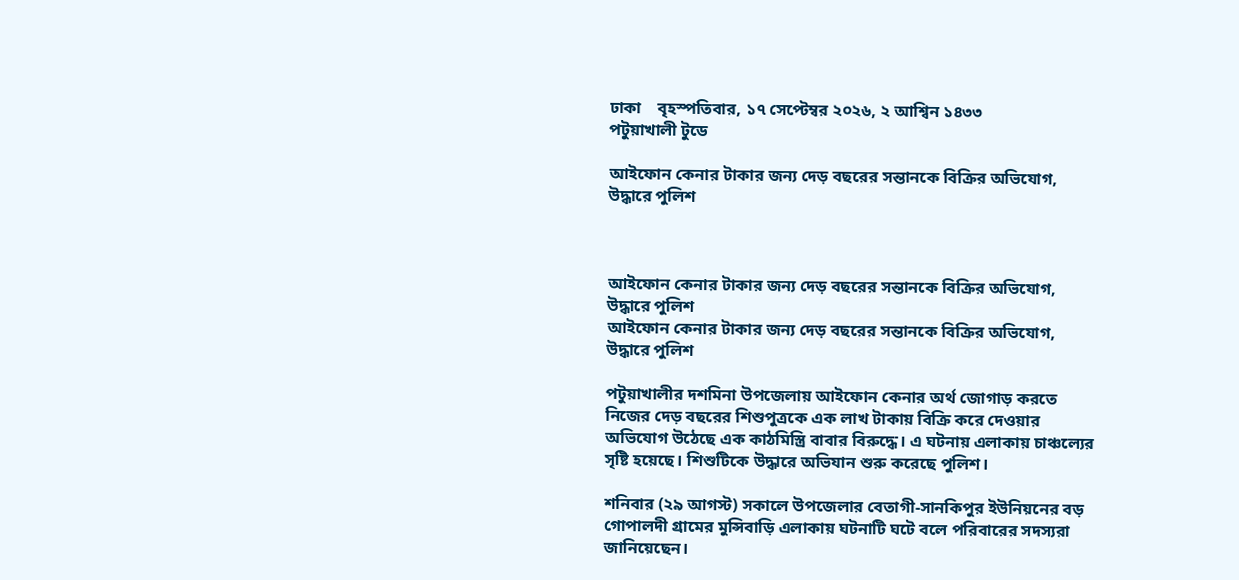ঢাকা    বৃহস্পতিবার, ১৭ সেপ্টেম্বর ২০২৬, ২ আশ্বিন ১৪৩৩
পটুয়াখালী টুডে

আইফোন কেনার টাকার জন্য দেড় বছরের সন্তানকে বিক্রির অভিযোগ, উদ্ধারে পুলিশ



আইফোন কেনার টাকার জন্য দেড় বছরের সন্তানকে বিক্রির অভিযোগ, উদ্ধারে পুলিশ
আইফোন কেনার টাকার জন্য দেড় বছরের সন্তানকে বিক্রির অভিযোগ, উদ্ধারে পুলিশ

পটুয়াখালীর দশমিনা উপজেলায় আইফোন কেনার অর্থ জোগাড় করতে নিজের দেড় বছরের শিশুপুত্রকে এক লাখ টাকায় বিক্রি করে দেওয়ার অভিযোগ উঠেছে এক কাঠমিস্ত্রি বাবার বিরুদ্ধে। এ ঘটনায় এলাকায় চাঞ্চল্যের সৃষ্টি হয়েছে। শিশুটিকে উদ্ধারে অভিযান শুরু করেছে পুলিশ।

শনিবার (২৯ আগস্ট) সকালে উপজেলার বেতাগী-সানকিপুর ইউনিয়নের বড় গোপালদী গ্রামের মুন্সিবাড়ি এলাকায় ঘটনাটি ঘটে বলে পরিবারের সদস্যরা জানিয়েছেন।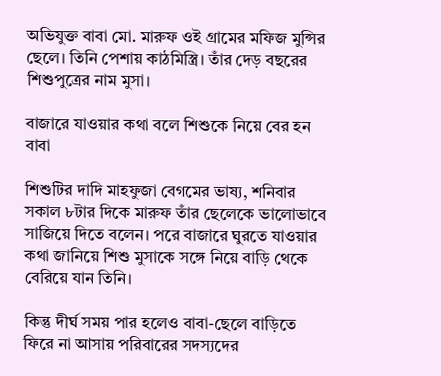অভিযুক্ত বাবা মো. মারুফ ওই গ্রামের মফিজ মুন্সির ছেলে। তিনি পেশায় কাঠমিস্ত্রি। তাঁর দেড় বছরের শিশুপুত্রের নাম মুসা।

বাজারে যাওয়ার কথা বলে শিশুকে নিয়ে বের হন বাবা

শিশুটির দাদি মাহফুজা বেগমের ভাষ্য, শনিবার সকাল ৮টার দিকে মারুফ তাঁর ছেলেকে ভালোভাবে সাজিয়ে দিতে বলেন। পরে বাজারে ঘুরতে যাওয়ার কথা জানিয়ে শিশু মুসাকে সঙ্গে নিয়ে বাড়ি থেকে বেরিয়ে যান তিনি।

কিন্তু দীর্ঘ সময় পার হলেও বাবা-ছেলে বাড়িতে ফিরে না আসায় পরিবারের সদস্যদের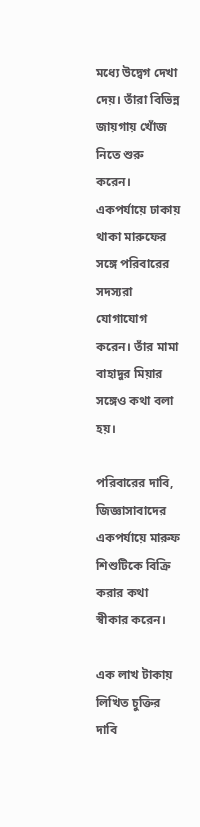মধ্যে উদ্বেগ দেখা দেয়। তাঁরা বিভিন্ন জায়গায় খোঁজ নিতে শুরু করেন। একপর্যায়ে ঢাকায় থাকা মারুফের সঙ্গে পরিবারের সদস্যরা যোগাযোগ করেন। তাঁর মামা বাহাদুর মিয়ার সঙ্গেও কথা বলা হয়।

পরিবারের দাবি, জিজ্ঞাসাবাদের একপর্যায়ে মারুফ শিশুটিকে বিক্রি করার কথা স্বীকার করেন।

এক লাখ টাকায় লিখিত চুক্তির দাবি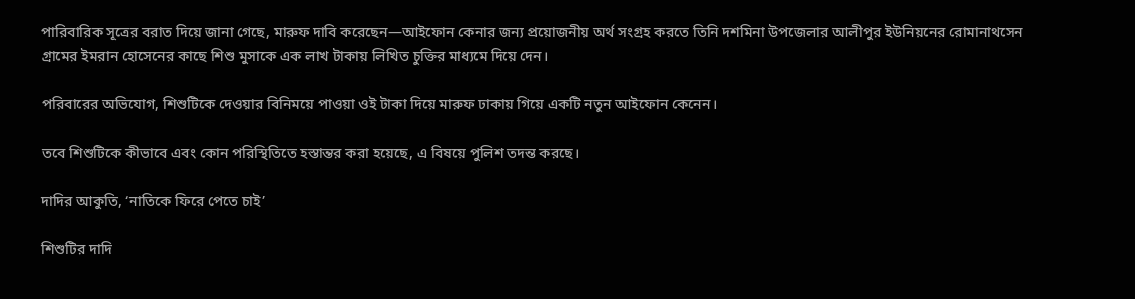পারিবারিক সূত্রের বরাত দিয়ে জানা গেছে, মারুফ দাবি করেছেন—আইফোন কেনার জন্য প্রয়োজনীয় অর্থ সংগ্রহ করতে তিনি দশমিনা উপজেলার আলীপুর ইউনিয়নের রোমানাথসেন গ্রামের ইমরান হোসেনের কাছে শিশু মুসাকে এক লাখ টাকায় লিখিত চুক্তির মাধ্যমে দিয়ে দেন।

পরিবারের অভিযোগ, শিশুটিকে দেওয়ার বিনিময়ে পাওয়া ওই টাকা দিয়ে মারুফ ঢাকায় গিয়ে একটি নতুন আইফোন কেনেন।

তবে শিশুটিকে কীভাবে এবং কোন পরিস্থিতিতে হস্তান্তর করা হয়েছে, এ বিষয়ে পুলিশ তদন্ত করছে।

দাদির আকুতি, ‘নাতিকে ফিরে পেতে চাই’

শিশুটির দাদি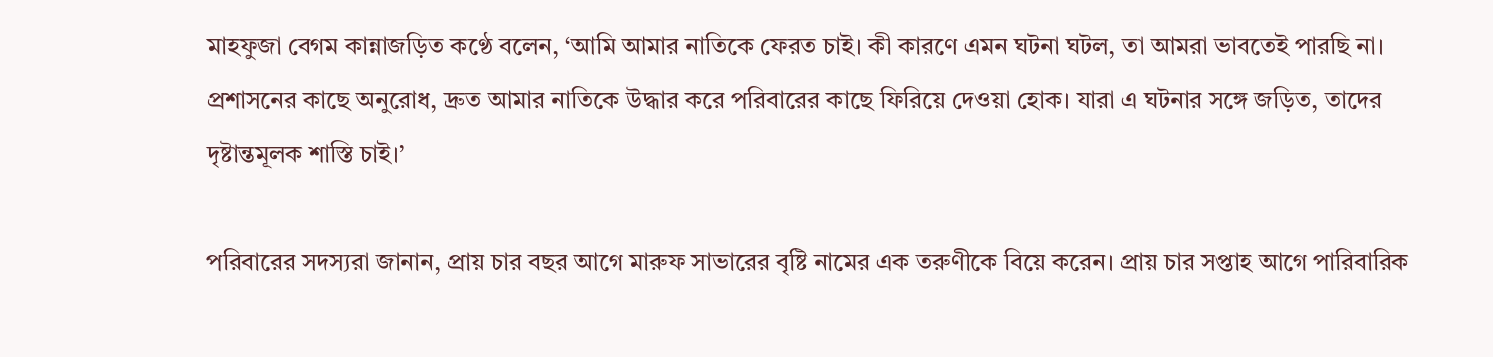মাহফুজা বেগম কান্নাজড়িত কণ্ঠে বলেন, ‘আমি আমার নাতিকে ফেরত চাই। কী কারণে এমন ঘটনা ঘটল, তা আমরা ভাবতেই পারছি না। প্রশাসনের কাছে অনুরোধ, দ্রুত আমার নাতিকে উদ্ধার করে পরিবারের কাছে ফিরিয়ে দেওয়া হোক। যারা এ ঘটনার সঙ্গে জড়িত, তাদের দৃষ্টান্তমূলক শাস্তি চাই।’

পরিবারের সদস্যরা জানান, প্রায় চার বছর আগে মারুফ সাভারের বৃষ্টি নামের এক তরুণীকে বিয়ে করেন। প্রায় চার সপ্তাহ আগে পারিবারিক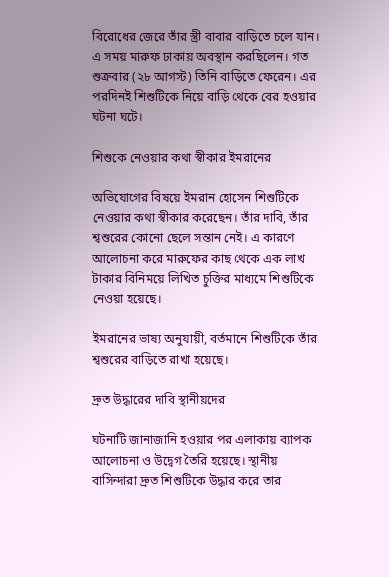বিরোধের জেরে তাঁর স্ত্রী বাবার বাড়িতে চলে যান। এ সময় মারুফ ঢাকায় অবস্থান করছিলেন। গত শুক্রবার (২৮ আগস্ট) তিনি বাড়িতে ফেরেন। এর পরদিনই শিশুটিকে নিয়ে বাড়ি থেকে বের হওয়ার ঘটনা ঘটে।

শিশুকে নেওয়ার কথা স্বীকার ইমরানের

অভিযোগের বিষয়ে ইমরান হোসেন শিশুটিকে নেওয়ার কথা স্বীকার করেছেন। তাঁর দাবি, তাঁর শ্বশুরের কোনো ছেলে সন্তান নেই। এ কারণে আলোচনা করে মারুফের কাছ থেকে এক লাখ টাকার বিনিময়ে লিখিত চুক্তির মাধ্যমে শিশুটিকে নেওয়া হয়েছে।

ইমরানের ভাষ্য অনুযায়ী, বর্তমানে শিশুটিকে তাঁর শ্বশুরের বাড়িতে রাখা হয়েছে।

দ্রুত উদ্ধারের দাবি স্থানীয়দের

ঘটনাটি জানাজানি হওয়ার পর এলাকায় ব্যাপক আলোচনা ও উদ্বেগ তৈরি হয়েছে। স্থানীয় বাসিন্দারা দ্রুত শিশুটিকে উদ্ধার করে তার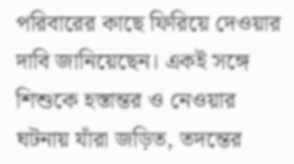পরিবারের কাছে ফিরিয়ে দেওয়ার দাবি জানিয়েছেন। একই সঙ্গে শিশুকে হস্তান্তর ও নেওয়ার ঘটনায় যাঁরা জড়িত, তদন্তের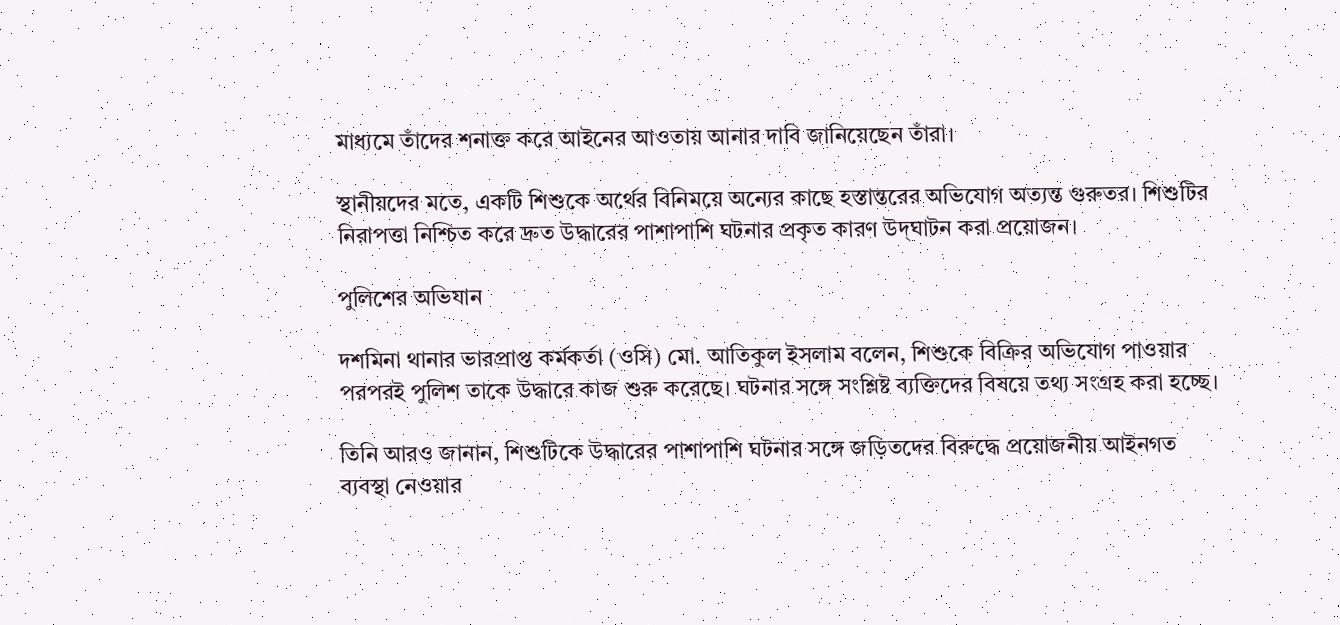মাধ্যমে তাঁদের শনাক্ত করে আইনের আওতায় আনার দাবি জানিয়েছেন তাঁরা।

স্থানীয়দের মতে, একটি শিশুকে অর্থের বিনিময়ে অন্যের কাছে হস্তান্তরের অভিযোগ অত্যন্ত গুরুতর। শিশুটির নিরাপত্তা নিশ্চিত করে দ্রুত উদ্ধারের পাশাপাশি ঘটনার প্রকৃত কারণ উদ্‌ঘাটন করা প্রয়োজন।

পুলিশের অভিযান

দশমিনা থানার ভারপ্রাপ্ত কর্মকর্তা (ওসি) মো. আতিকুল ইসলাম বলেন, শিশুকে বিক্রির অভিযোগ পাওয়ার পরপরই পুলিশ তাকে উদ্ধারে কাজ শুরু করেছে। ঘটনার সঙ্গে সংশ্লিষ্ট ব্যক্তিদের বিষয়ে তথ্য সংগ্রহ করা হচ্ছে।

তিনি আরও জানান, শিশুটিকে উদ্ধারের পাশাপাশি ঘটনার সঙ্গে জড়িতদের বিরুদ্ধে প্রয়োজনীয় আইনগত ব্যবস্থা নেওয়ার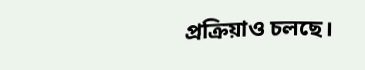প্রক্রিয়াও চলছে।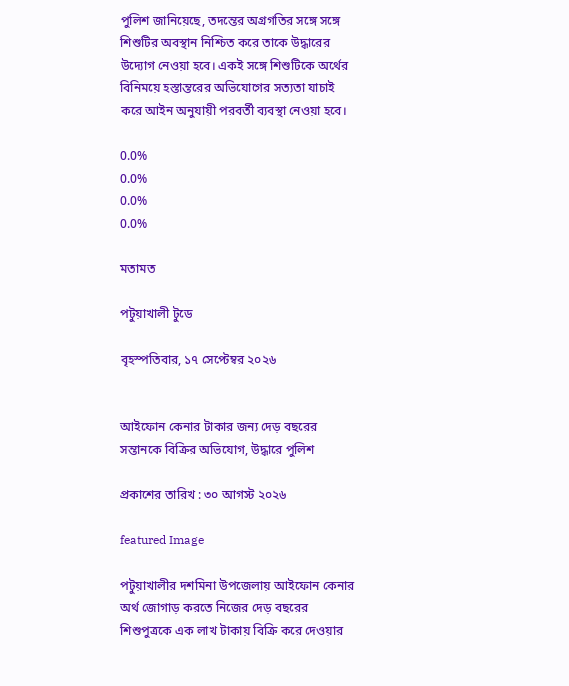পুলিশ জানিয়েছে, তদন্তের অগ্রগতির সঙ্গে সঙ্গে শিশুটির অবস্থান নিশ্চিত করে তাকে উদ্ধারের উদ্যোগ নেওয়া হবে। একই সঙ্গে শিশুটিকে অর্থের বিনিময়ে হস্তান্তরের অভিযোগের সত্যতা যাচাই করে আইন অনুযায়ী পরবর্তী ব্যবস্থা নেওয়া হবে।

0.0%
0.0%
0.0%
0.0%

মতামত

পটুয়াখালী টুডে

বৃহস্পতিবার, ১৭ সেপ্টেম্বর ২০২৬


আইফোন কেনার টাকার জন্য দেড় বছরের সন্তানকে বিক্রির অভিযোগ, উদ্ধারে পুলিশ

প্রকাশের তারিখ : ৩০ আগস্ট ২০২৬

featured Image

পটুয়াখালীর দশমিনা উপজেলায় আইফোন কেনার অর্থ জোগাড় করতে নিজের দেড় বছরের শিশুপুত্রকে এক লাখ টাকায় বিক্রি করে দেওয়ার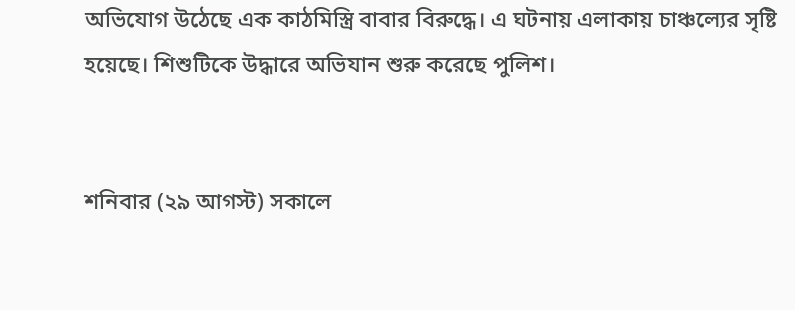অভিযোগ উঠেছে এক কাঠমিস্ত্রি বাবার বিরুদ্ধে। এ ঘটনায় এলাকায় চাঞ্চল্যের সৃষ্টি হয়েছে। শিশুটিকে উদ্ধারে অভিযান শুরু করেছে পুলিশ।


শনিবার (২৯ আগস্ট) সকালে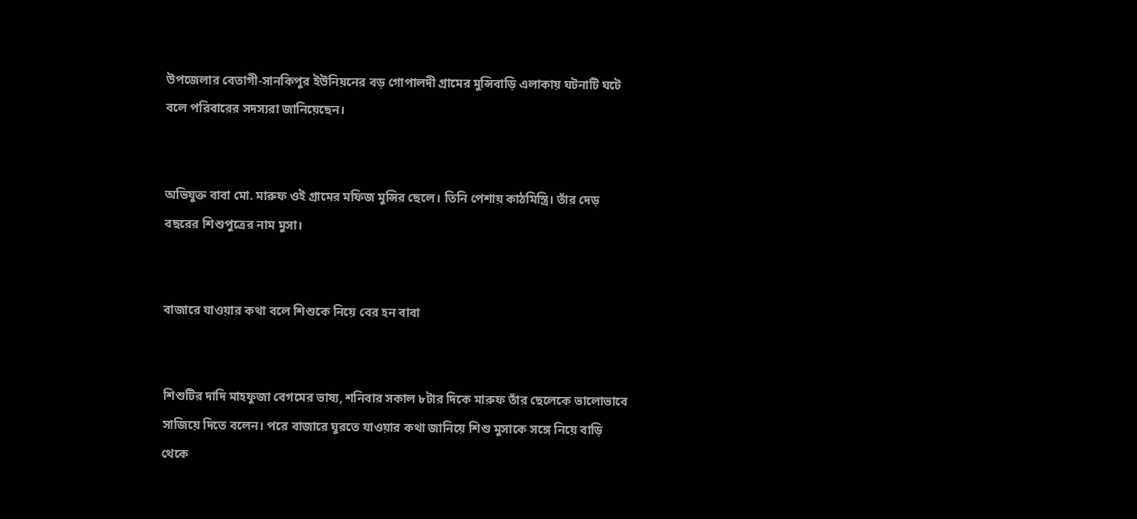উপজেলার বেতাগী-সানকিপুর ইউনিয়নের বড় গোপালদী গ্রামের মুন্সিবাড়ি এলাকায় ঘটনাটি ঘটে বলে পরিবারের সদস্যরা জানিয়েছেন।


অভিযুক্ত বাবা মো. মারুফ ওই গ্রামের মফিজ মুন্সির ছেলে। তিনি পেশায় কাঠমিস্ত্রি। তাঁর দেড় বছরের শিশুপুত্রের নাম মুসা।


বাজারে যাওয়ার কথা বলে শিশুকে নিয়ে বের হন বাবা


শিশুটির দাদি মাহফুজা বেগমের ভাষ্য, শনিবার সকাল ৮টার দিকে মারুফ তাঁর ছেলেকে ভালোভাবে সাজিয়ে দিতে বলেন। পরে বাজারে ঘুরতে যাওয়ার কথা জানিয়ে শিশু মুসাকে সঙ্গে নিয়ে বাড়ি থেকে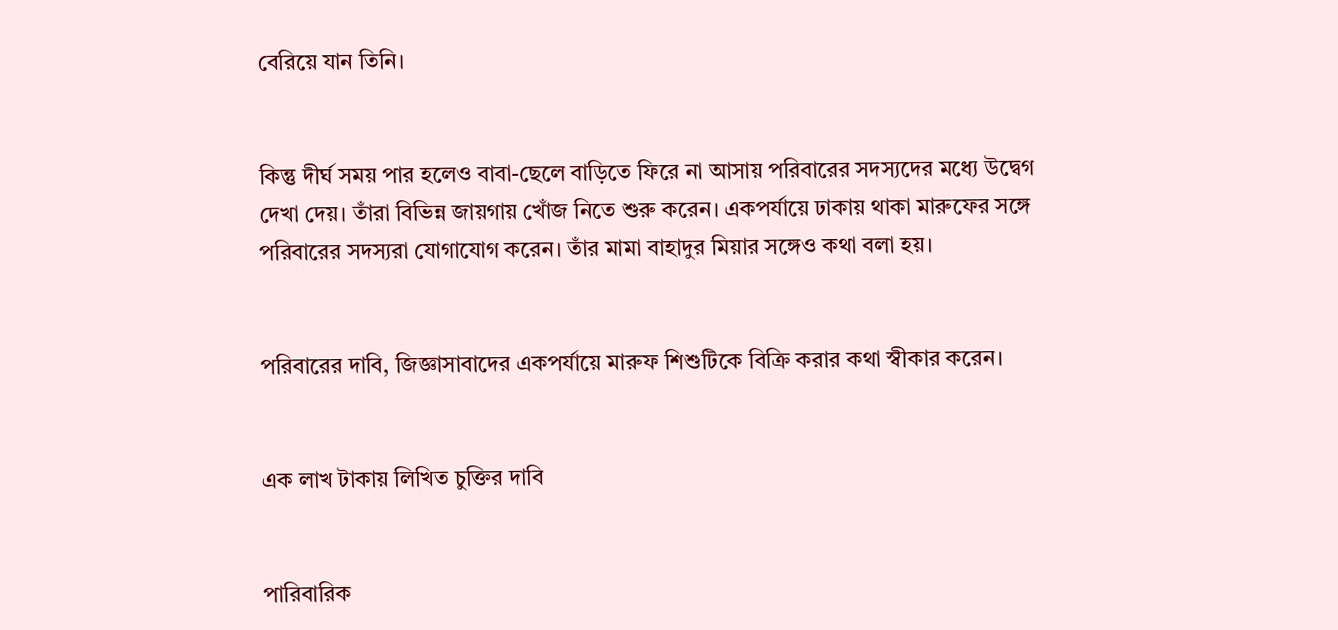বেরিয়ে যান তিনি।


কিন্তু দীর্ঘ সময় পার হলেও বাবা-ছেলে বাড়িতে ফিরে না আসায় পরিবারের সদস্যদের মধ্যে উদ্বেগ দেখা দেয়। তাঁরা বিভিন্ন জায়গায় খোঁজ নিতে শুরু করেন। একপর্যায়ে ঢাকায় থাকা মারুফের সঙ্গে পরিবারের সদস্যরা যোগাযোগ করেন। তাঁর মামা বাহাদুর মিয়ার সঙ্গেও কথা বলা হয়।


পরিবারের দাবি, জিজ্ঞাসাবাদের একপর্যায়ে মারুফ শিশুটিকে বিক্রি করার কথা স্বীকার করেন।


এক লাখ টাকায় লিখিত চুক্তির দাবি


পারিবারিক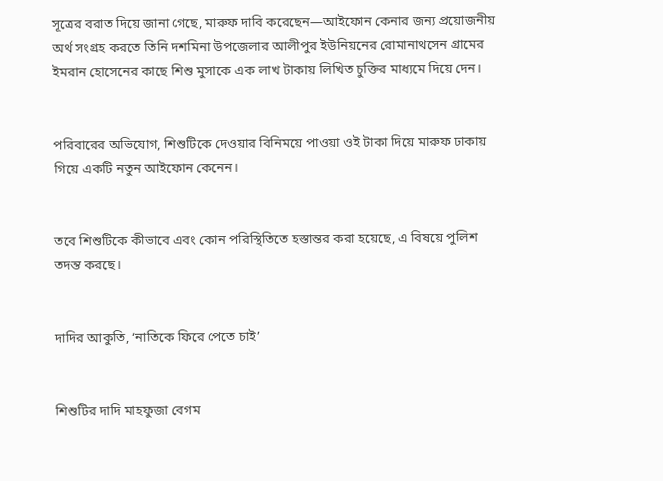সূত্রের বরাত দিয়ে জানা গেছে, মারুফ দাবি করেছেন—আইফোন কেনার জন্য প্রয়োজনীয় অর্থ সংগ্রহ করতে তিনি দশমিনা উপজেলার আলীপুর ইউনিয়নের রোমানাথসেন গ্রামের ইমরান হোসেনের কাছে শিশু মুসাকে এক লাখ টাকায় লিখিত চুক্তির মাধ্যমে দিয়ে দেন।


পরিবারের অভিযোগ, শিশুটিকে দেওয়ার বিনিময়ে পাওয়া ওই টাকা দিয়ে মারুফ ঢাকায় গিয়ে একটি নতুন আইফোন কেনেন।


তবে শিশুটিকে কীভাবে এবং কোন পরিস্থিতিতে হস্তান্তর করা হয়েছে, এ বিষয়ে পুলিশ তদন্ত করছে।


দাদির আকুতি, ‘নাতিকে ফিরে পেতে চাই’


শিশুটির দাদি মাহফুজা বেগম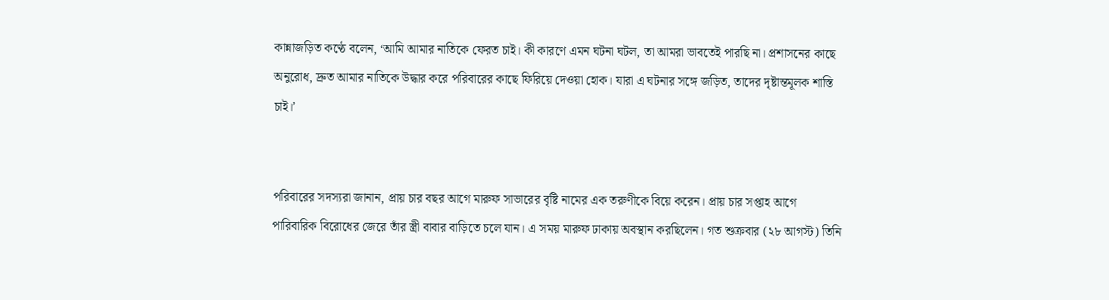কান্নাজড়িত কণ্ঠে বলেন, ‘আমি আমার নাতিকে ফেরত চাই। কী কারণে এমন ঘটনা ঘটল, তা আমরা ভাবতেই পারছি না। প্রশাসনের কাছে অনুরোধ, দ্রুত আমার নাতিকে উদ্ধার করে পরিবারের কাছে ফিরিয়ে দেওয়া হোক। যারা এ ঘটনার সঙ্গে জড়িত, তাদের দৃষ্টান্তমূলক শাস্তি চাই।’


পরিবারের সদস্যরা জানান, প্রায় চার বছর আগে মারুফ সাভারের বৃষ্টি নামের এক তরুণীকে বিয়ে করেন। প্রায় চার সপ্তাহ আগে পারিবারিক বিরোধের জেরে তাঁর স্ত্রী বাবার বাড়িতে চলে যান। এ সময় মারুফ ঢাকায় অবস্থান করছিলেন। গত শুক্রবার (২৮ আগস্ট) তিনি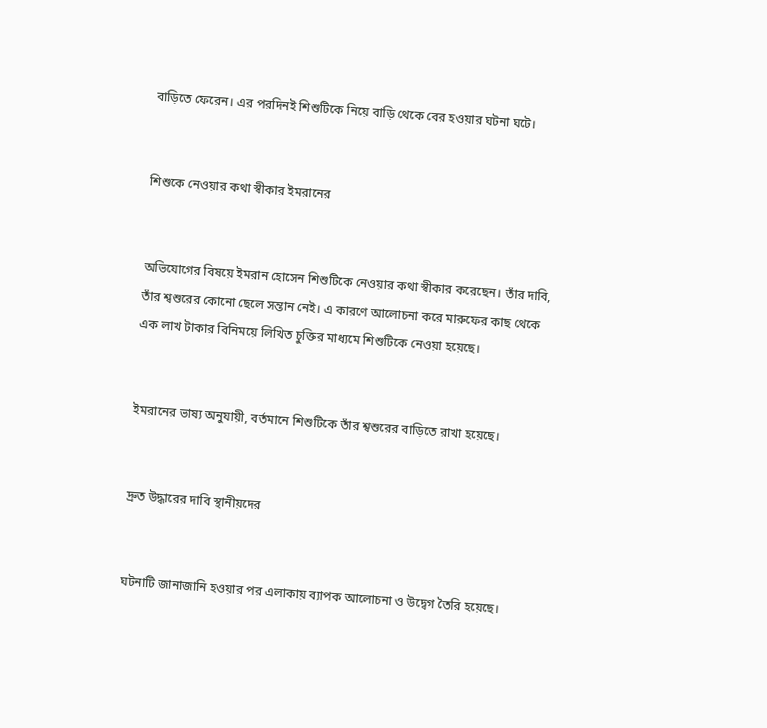বাড়িতে ফেরেন। এর পরদিনই শিশুটিকে নিয়ে বাড়ি থেকে বের হওয়ার ঘটনা ঘটে।


শিশুকে নেওয়ার কথা স্বীকার ইমরানের


অভিযোগের বিষয়ে ইমরান হোসেন শিশুটিকে নেওয়ার কথা স্বীকার করেছেন। তাঁর দাবি, তাঁর শ্বশুরের কোনো ছেলে সন্তান নেই। এ কারণে আলোচনা করে মারুফের কাছ থেকে এক লাখ টাকার বিনিময়ে লিখিত চুক্তির মাধ্যমে শিশুটিকে নেওয়া হয়েছে।


ইমরানের ভাষ্য অনুযায়ী, বর্তমানে শিশুটিকে তাঁর শ্বশুরের বাড়িতে রাখা হয়েছে।


দ্রুত উদ্ধারের দাবি স্থানীয়দের


ঘটনাটি জানাজানি হওয়ার পর এলাকায় ব্যাপক আলোচনা ও উদ্বেগ তৈরি হয়েছে।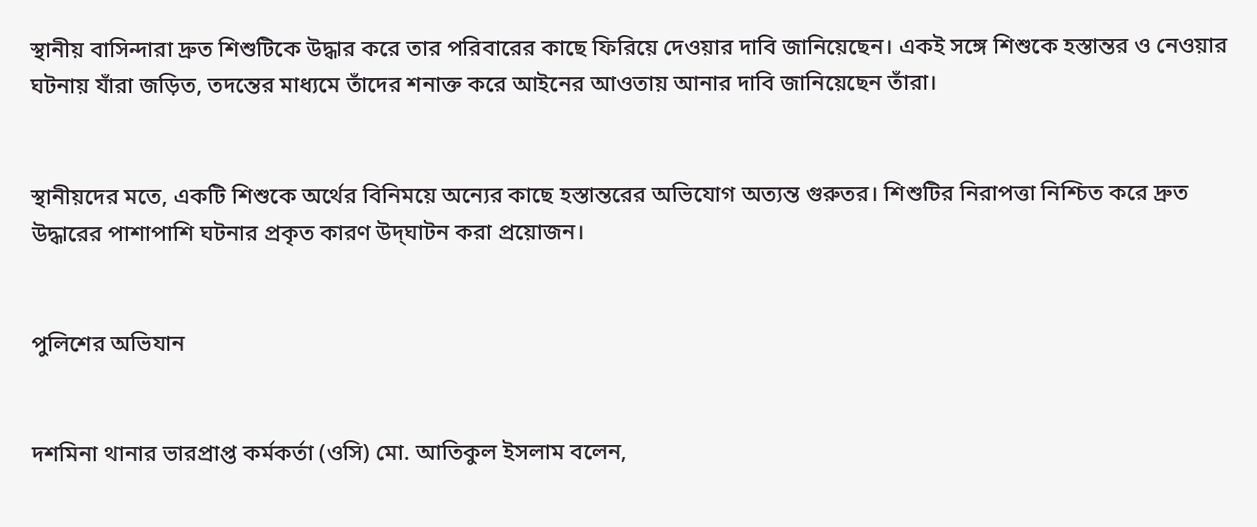স্থানীয় বাসিন্দারা দ্রুত শিশুটিকে উদ্ধার করে তার পরিবারের কাছে ফিরিয়ে দেওয়ার দাবি জানিয়েছেন। একই সঙ্গে শিশুকে হস্তান্তর ও নেওয়ার ঘটনায় যাঁরা জড়িত, তদন্তের মাধ্যমে তাঁদের শনাক্ত করে আইনের আওতায় আনার দাবি জানিয়েছেন তাঁরা।


স্থানীয়দের মতে, একটি শিশুকে অর্থের বিনিময়ে অন্যের কাছে হস্তান্তরের অভিযোগ অত্যন্ত গুরুতর। শিশুটির নিরাপত্তা নিশ্চিত করে দ্রুত উদ্ধারের পাশাপাশি ঘটনার প্রকৃত কারণ উদ্‌ঘাটন করা প্রয়োজন।


পুলিশের অভিযান


দশমিনা থানার ভারপ্রাপ্ত কর্মকর্তা (ওসি) মো. আতিকুল ইসলাম বলেন,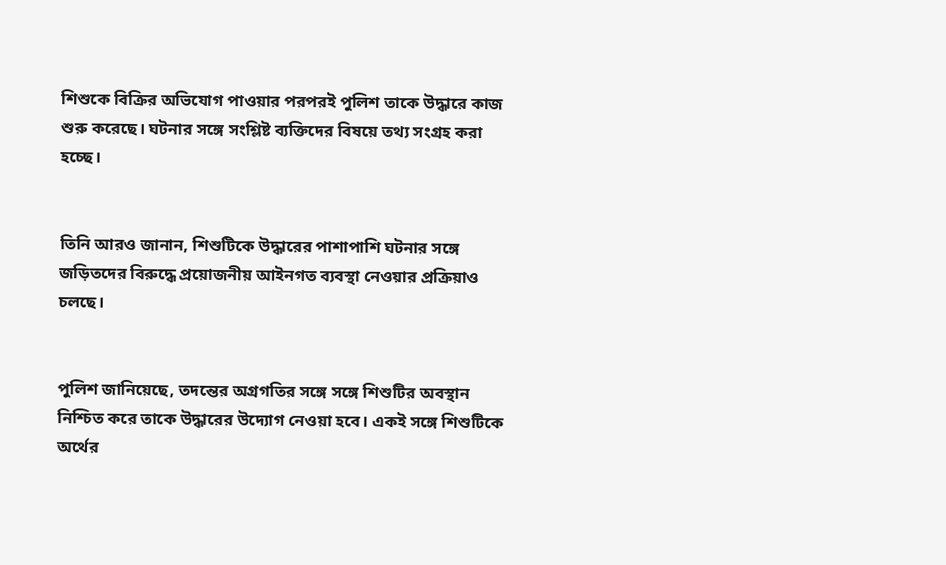শিশুকে বিক্রির অভিযোগ পাওয়ার পরপরই পুলিশ তাকে উদ্ধারে কাজ শুরু করেছে। ঘটনার সঙ্গে সংশ্লিষ্ট ব্যক্তিদের বিষয়ে তথ্য সংগ্রহ করা হচ্ছে।


তিনি আরও জানান, শিশুটিকে উদ্ধারের পাশাপাশি ঘটনার সঙ্গে জড়িতদের বিরুদ্ধে প্রয়োজনীয় আইনগত ব্যবস্থা নেওয়ার প্রক্রিয়াও চলছে।


পুলিশ জানিয়েছে, তদন্তের অগ্রগতির সঙ্গে সঙ্গে শিশুটির অবস্থান নিশ্চিত করে তাকে উদ্ধারের উদ্যোগ নেওয়া হবে। একই সঙ্গে শিশুটিকে অর্থের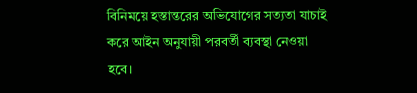বিনিময়ে হস্তান্তরের অভিযোগের সত্যতা যাচাই করে আইন অনুযায়ী পরবর্তী ব্যবস্থা নেওয়া হবে।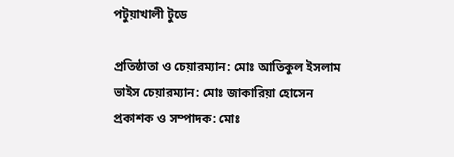পটুয়াখালী টুডে

প্রতিষ্ঠাতা ও চেয়ারম্যান: মোঃ আতিকুল ইসলাম
ভাইস চেয়ারম্যান: মোঃ জাকারিয়া হোসেন
প্রকাশক ও সম্পাদক: মোঃ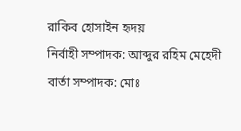রাকিব হোসাইন হৃদয়
নির্বাহী সম্পাদক: আব্দুর রহিম মেহেদী
বার্তা সম্পাদক: মোঃ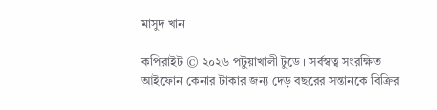মাসুদ খান

কপিরাইট © ২০২৬ পটুয়াখালী টুডে । সর্বস্বত্ব সংরক্ষিত
আইফোন কেনার টাকার জন্য দেড় বছরের সন্তানকে বিক্রির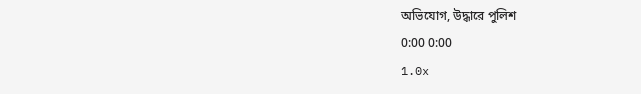অভিযোগ, উদ্ধারে পুলিশ
0:00 0:00
1.0x